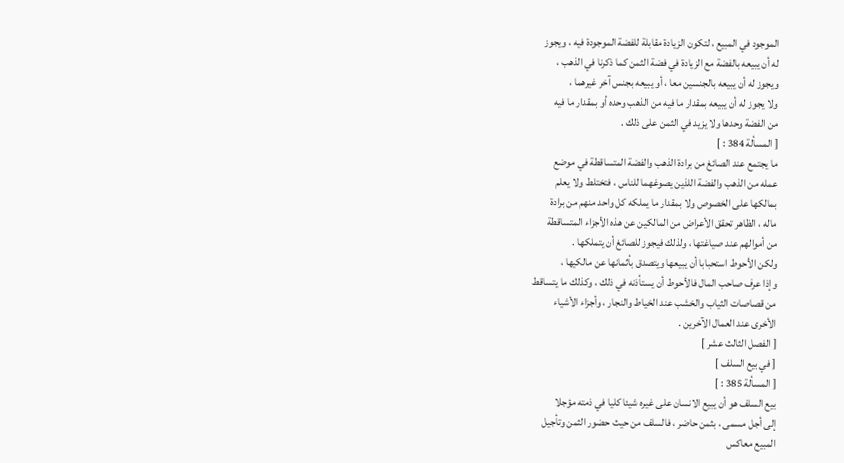الموجود في المبيع ، لتكون الزيادة مقابلة للفضة الموجودة فيه ، ويجوز
له أن يبيعه بالفضة مع الزيادة في فضة الثمن كما ذكرنا في الذهب ،
ويجوز له أن يبيعه بالجنسين معا ، أو يبيعه بجنس آخر غيرهما ،
ولا يجوز له أن يبيعه بمقدار ما فيه من الذهب وحده أو بمقدار ما فيه
من الفضة وحدها ولا يزيد في الثمن على ذلك .
[ المسألة 384 : ]
ما يجتمع عند الصائغ من برادة الذهب والفضة المتساقطة في موضع
عمله من الذهب والفضة اللذين يصوغهما للناس ، فتختلط ولا يعلم
بمالكها على الخصوص ولا بمقدار ما يملكه كل واحد منهم من برادة
ماله ، الظاهر تحقق الأعراض من المالكين عن هذه الأجزاء المتساقطة
من أموالهم عند صياغتها ، ولذلك فيجوز للصائغ أن يتملكها .
ولكن الأحوط استحبابا أن يبيعها ويتصدق بأثمانها عن مالكيها ،
وإذا عرف صاحب المال فالأحوط أن يستأذنه في ذلك ، وكذلك ما يتساقط
من قصاصات الثياب والخشب عند الخياط والنجار ، وأجزاء الأشياء
الأخرى عند العمال الآخرين .
[ الفصل الثالث عشر ]
[ في بيع السلف ]
[ المسألة 385 : ]
بيع السلف هو أن يبيع الانسان على غيره شيئا كليا في ذمته مؤجلا
إلى أجل مسمى ، بثمن حاضر ، فالسلف من حيث حضور الثمن وتأجيل
المبيع معاكس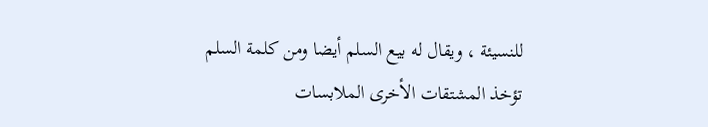للنسيئة ، ويقال له بيع السلم أيضا ومن كلمة السلم
تؤخذ المشتقات الأخرى الملابسات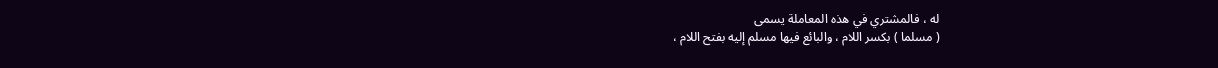له ، فالمشتري في هذه المعاملة يسمى
( مسلما ) بكسر اللام ، والبائع فيها مسلم إليه بفتح اللام ،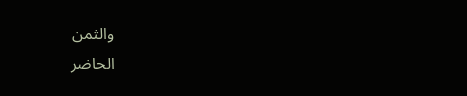والثمن
الحاضر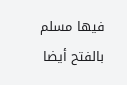فيها مسلم بالفتح أيضا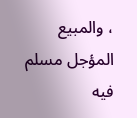، والمبيع المؤجل مسلم فيه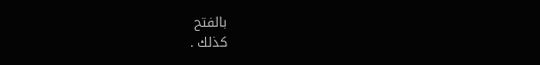بالفتح
كذلك .